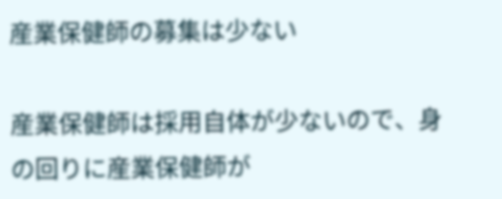産業保健師の募集は少ない

産業保健師は採用自体が少ないので、身の回りに産業保健師が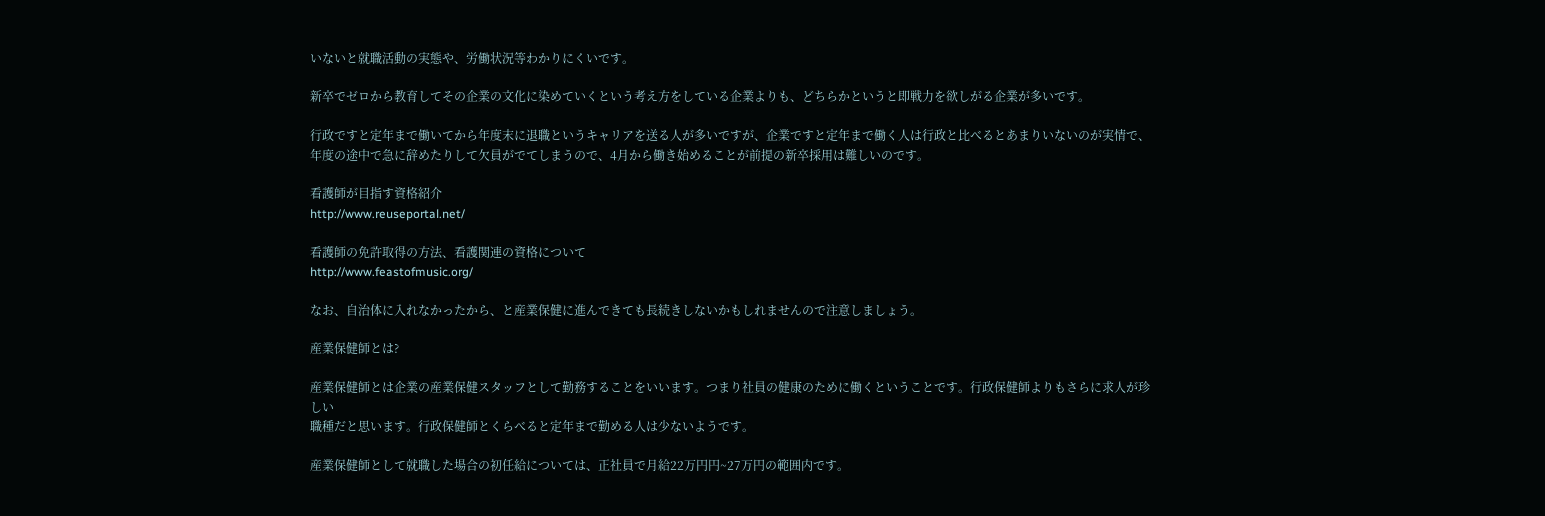いないと就職活動の実態や、労働状況等わかりにくいです。

新卒でゼロから教育してその企業の文化に染めていくという考え方をしている企業よりも、どちらかというと即戦力を欲しがる企業が多いです。

行政ですと定年まで働いてから年度末に退職というキャリアを送る人が多いですが、企業ですと定年まで働く人は行政と比べるとあまりいないのが実情で、年度の途中で急に辞めたりして欠員がでてしまうので、4月から働き始めることが前提の新卒採用は難しいのです。

看護師が目指す資格紹介
http://www.reuseportal.net/

看護師の免許取得の方法、看護関連の資格について
http://www.feastofmusic.org/

なお、自治体に入れなかったから、と産業保健に進んできても長続きしないかもしれませんので注意しましょう。

産業保健師とは?

産業保健師とは企業の産業保健スタッフとして勤務することをいいます。つまり社員の健康のために働くということです。行政保健師よりもさらに求人が珍しい
職種だと思います。行政保健師とくらべると定年まで勤める人は少ないようです。

産業保健師として就職した場合の初任給については、正社員で月給22万円円~27万円の範囲内です。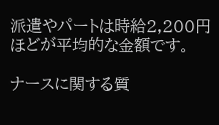派遣やパートは時給2,200円ほどが平均的な金額です。

ナースに関する質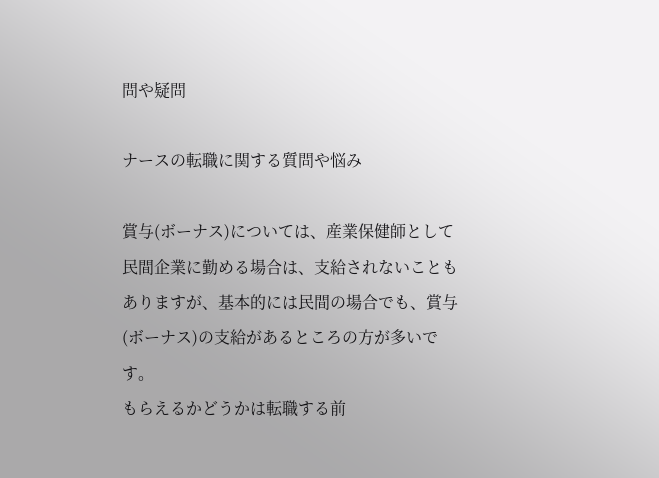問や疑問

ナースの転職に関する質問や悩み

賞与(ボーナス)については、産業保健師として民間企業に勤める場合は、支給されないこともありますが、基本的には民間の場合でも、賞与(ボーナス)の支給があるところの方が多いです。
もらえるかどうかは転職する前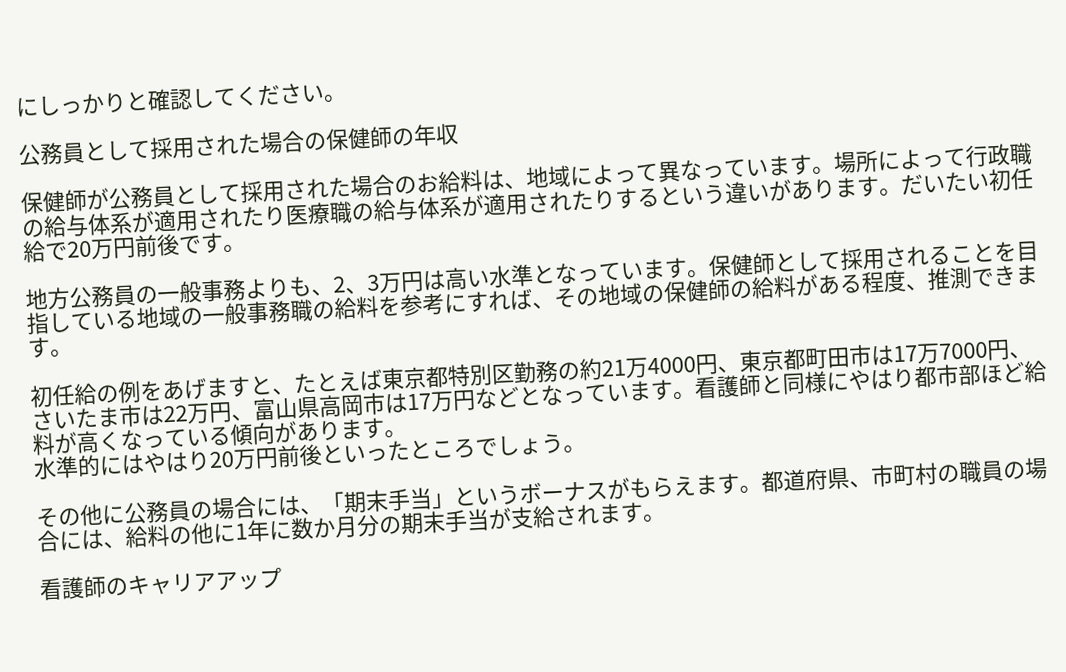にしっかりと確認してください。

公務員として採用された場合の保健師の年収

保健師が公務員として採用された場合のお給料は、地域によって異なっています。場所によって行政職の給与体系が適用されたり医療職の給与体系が適用されたりするという違いがあります。だいたい初任給で20万円前後です。

地方公務員の一般事務よりも、2、3万円は高い水準となっています。保健師として採用されることを目指している地域の一般事務職の給料を参考にすれば、その地域の保健師の給料がある程度、推測できます。

初任給の例をあげますと、たとえば東京都特別区勤務の約21万4000円、東京都町田市は17万7000円、さいたま市は22万円、富山県高岡市は17万円などとなっています。看護師と同様にやはり都市部ほど給料が高くなっている傾向があります。
水準的にはやはり20万円前後といったところでしょう。

その他に公務員の場合には、「期末手当」というボーナスがもらえます。都道府県、市町村の職員の場合には、給料の他に1年に数か月分の期末手当が支給されます。

看護師のキャリアアップ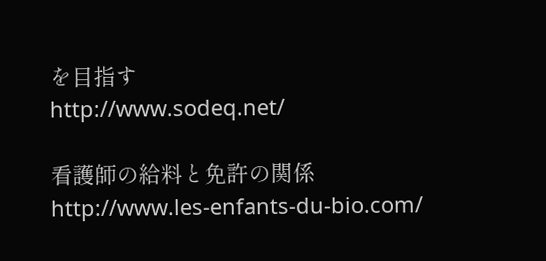を目指す
http://www.sodeq.net/

看護師の給料と免許の関係
http://www.les-enfants-du-bio.com/